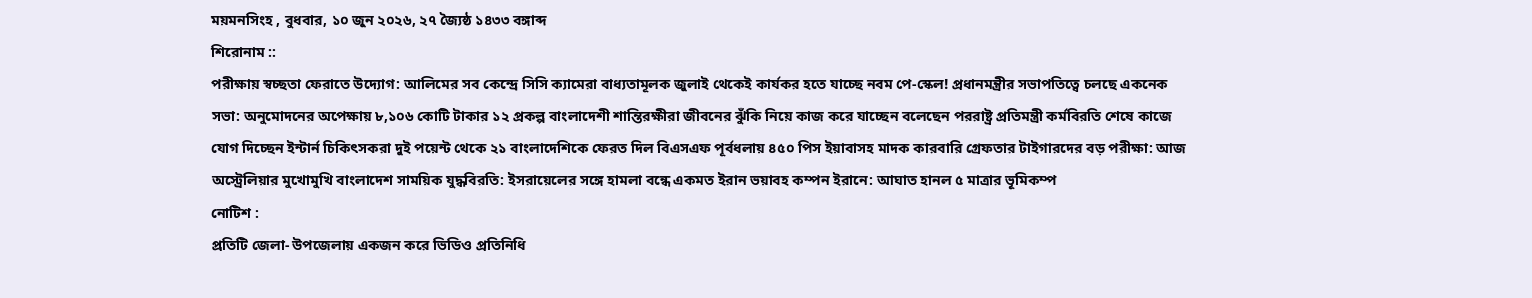ময়মনসিংহ , বুধবার, ১০ জুন ২০২৬, ২৭ জ্যৈষ্ঠ ১৪৩৩ বঙ্গাব্দ
শিরোনাম ::
পরীক্ষায় স্বচ্ছতা ফেরাতে উদ্যোগ: আলিমের সব কেন্দ্রে সিসি ক্যামেরা বাধ্যতামূলক জুলাই থেকেই কার্যকর হতে যাচ্ছে নবম পে-স্কেল! প্রধানমন্ত্রীর সভাপতিত্বে চলছে একনেক সভা: অনুমোদনের অপেক্ষায় ৮,১০৬ কোটি টাকার ১২ প্রকল্প বাংলাদেশী শান্তিরক্ষীরা জীবনের ঝুঁকি নিয়ে কাজ করে যাচ্ছেন বলেছেন পররাষ্ট্র প্রতিমন্ত্রী কর্মবিরতি শেষে কাজে যোগ দিচ্ছেন ইন্টার্ন চিকিৎসকরা দুই পয়েন্ট থেকে ২১ বাংলাদেশিকে ফেরত দিল বিএসএফ পূর্বধলায় ৪৫০ পিস ইয়াবাসহ মাদক কারবারি গ্রেফতার টাইগারদের বড় পরীক্ষা: আজ অস্ট্রেলিয়ার মুখোমুখি বাংলাদেশ সাময়িক যুদ্ধবিরতি: ইসরায়েলের সঙ্গে হামলা বন্ধে একমত ইরান ভয়াবহ কম্পন ইরানে: আঘাত হানল ৫ মাত্রার ভূমিকম্প
নোটিশ :
প্রতিটি জেলা- উপজেলায় একজন করে ভিডিও প্রতিনিধি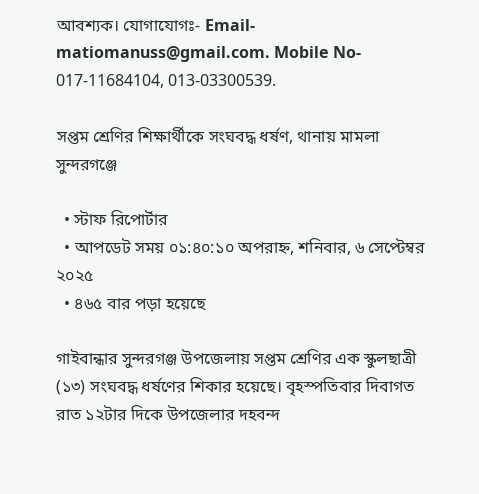আবশ্যক। যোগাযোগঃ- Email- matiomanuss@gmail.com. Mobile No- 017-11684104, 013-03300539.

সপ্তম শ্রেণির শিক্ষার্থীকে সংঘবদ্ধ ধর্ষণ, থানায় মামলা সুন্দরগঞ্জে

  • স্টাফ রিপোর্টার
  • আপডেট সময় ০১:৪০:১০ অপরাহ্ন, শনিবার, ৬ সেপ্টেম্বর ২০২৫
  • ৪৬৫ বার পড়া হয়েছে

গাইবান্ধার সুন্দরগঞ্জ উপজেলায় সপ্তম শ্রেণির এক স্কুলছাত্রী (১৩) সংঘবদ্ধ ধর্ষণের শিকার হয়েছে। বৃহস্পতিবার দিবাগত রাত ১২টার দিকে উপজেলার দহবন্দ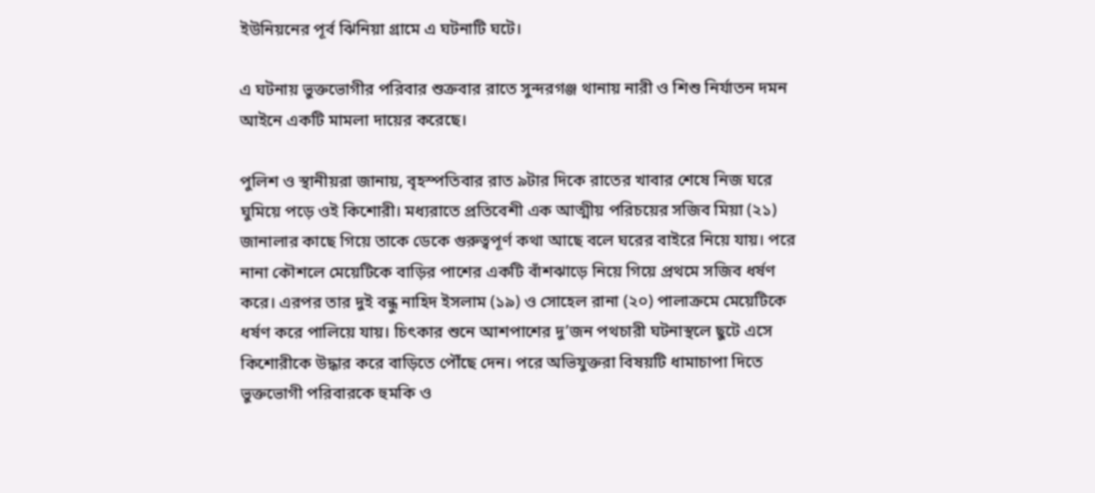ইউনিয়নের পূর্ব ঝিনিয়া গ্রামে এ ঘটনাটি ঘটে।

এ ঘটনায় ভুক্তভোগীর পরিবার শুক্রবার রাতে সুন্দরগঞ্জ থানায় নারী ও শিশু নির্যাতন দমন আইনে একটি মামলা দায়ের করেছে।

পুলিশ ও স্থানীয়রা জানায়, বৃহস্পতিবার রাত ৯টার দিকে রাতের খাবার শেষে নিজ ঘরে ঘুমিয়ে পড়ে ওই কিশোরী। মধ্যরাতে প্রতিবেশী এক আত্মীয় পরিচয়ের সজিব মিয়া (২১) জানালার কাছে গিয়ে তাকে ডেকে গুরুত্বপূর্ণ কথা আছে বলে ঘরের বাইরে নিয়ে যায়। পরে নানা কৌশলে মেয়েটিকে বাড়ির পাশের একটি বাঁশঝাড়ে নিয়ে গিয়ে প্রথমে সজিব ধর্ষণ করে। এরপর তার দুই বন্ধু নাহিদ ইসলাম (১৯) ও সোহেল রানা (২০) পালাক্রমে মেয়েটিকে ধর্ষণ করে পালিয়ে যায়। চিৎকার শুনে আশপাশের দু’জন পথচারী ঘটনাস্থলে ছুটে এসে কিশোরীকে উদ্ধার করে বাড়িতে পৌঁছে দেন। পরে অভিযুক্তরা বিষয়টি ধামাচাপা দিতে ভুক্তভোগী পরিবারকে হুমকি ও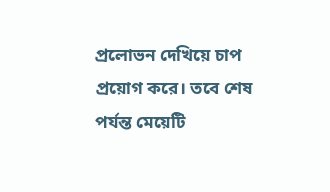প্রলোভন দেখিয়ে চাপ প্রয়োগ করে। তবে শেষ পর্যন্ত মেয়েটি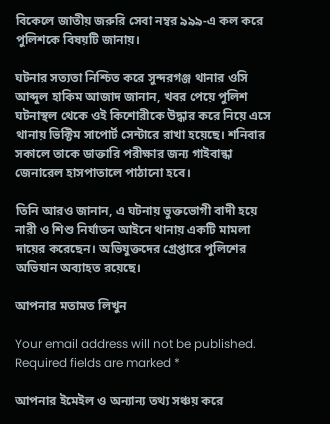বিকেলে জাতীয় জরুরি সেবা নম্বর ৯৯৯-এ কল করে পুলিশকে বিষয়টি জানায়।

ঘটনার সত্যতা নিশ্চিত করে সুন্দরগঞ্জ থানার ওসি আব্দুল হাকিম আজাদ জানান, খবর পেয়ে পুলিশ ঘটনাস্থল থেকে ওই কিশোরীকে উদ্ধার করে নিয়ে এসে থানায় ভিক্টিম সাপোর্ট সেন্টারে রাখা হয়েছে। শনিবার সকালে তাকে ডাক্তারি পরীক্ষার জন্য গাইবান্ধা জেনারেল হাসপাতালে পাঠানো হবে।

তিনি আরও জানান, এ ঘটনায় ভুক্তভোগী বাদী হয়ে নারী ও শিশু নির্যাতন আইনে থানায় একটি মামলা দায়ের করেছেন। অভিযুক্তদের গ্রেপ্তারে পুলিশের অভিযান অব্যাহত রয়েছে।

আপনার মতামত লিখুন

Your email address will not be published. Required fields are marked *

আপনার ইমেইল ও অন্যান্য তথ্য সঞ্চয় করে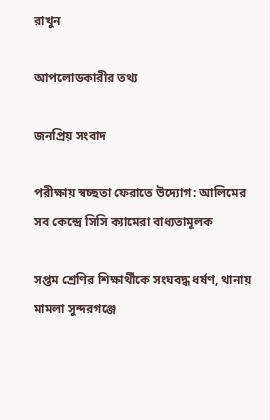রাখুন

আপলোডকারীর তথ্য

জনপ্রিয় সংবাদ

পরীক্ষায় স্বচ্ছতা ফেরাতে উদ্যোগ: আলিমের সব কেন্দ্রে সিসি ক্যামেরা বাধ্যতামূলক

সপ্তম শ্রেণির শিক্ষার্থীকে সংঘবদ্ধ ধর্ষণ, থানায় মামলা সুন্দরগঞ্জে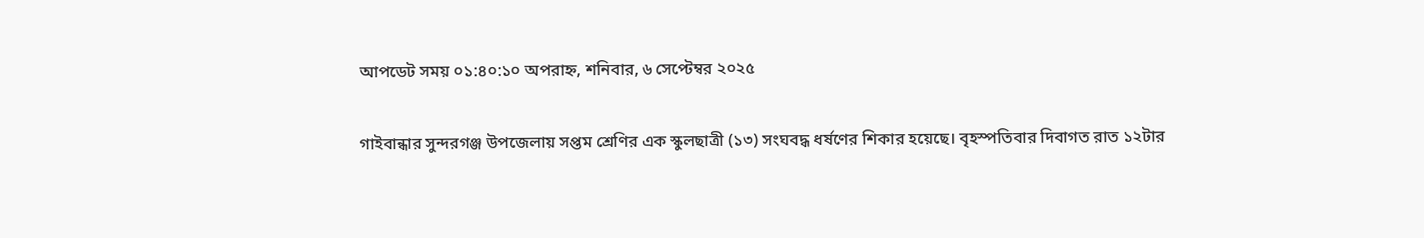আপডেট সময় ০১:৪০:১০ অপরাহ্ন, শনিবার, ৬ সেপ্টেম্বর ২০২৫

গাইবান্ধার সুন্দরগঞ্জ উপজেলায় সপ্তম শ্রেণির এক স্কুলছাত্রী (১৩) সংঘবদ্ধ ধর্ষণের শিকার হয়েছে। বৃহস্পতিবার দিবাগত রাত ১২টার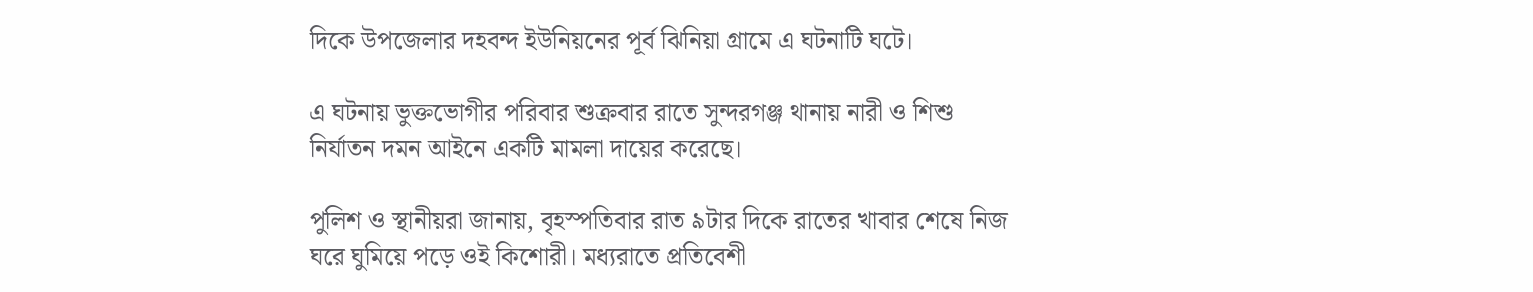দিকে উপজেলার দহবন্দ ইউনিয়নের পূর্ব ঝিনিয়া গ্রামে এ ঘটনাটি ঘটে।

এ ঘটনায় ভুক্তভোগীর পরিবার শুক্রবার রাতে সুন্দরগঞ্জ থানায় নারী ও শিশু নির্যাতন দমন আইনে একটি মামলা দায়ের করেছে।

পুলিশ ও স্থানীয়রা জানায়, বৃহস্পতিবার রাত ৯টার দিকে রাতের খাবার শেষে নিজ ঘরে ঘুমিয়ে পড়ে ওই কিশোরী। মধ্যরাতে প্রতিবেশী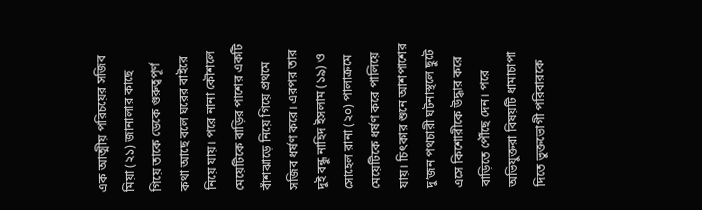এক আত্মীয় পরিচয়ের সজিব মিয়া (২১) জানালার কাছে গিয়ে তাকে ডেকে গুরুত্বপূর্ণ কথা আছে বলে ঘরের বাইরে নিয়ে যায়। পরে নানা কৌশলে মেয়েটিকে বাড়ির পাশের একটি বাঁশঝাড়ে নিয়ে গিয়ে প্রথমে সজিব ধর্ষণ করে। এরপর তার দুই বন্ধু নাহিদ ইসলাম (১৯) ও সোহেল রানা (২০) পালাক্রমে মেয়েটিকে ধর্ষণ করে পালিয়ে যায়। চিৎকার শুনে আশপাশের দু’জন পথচারী ঘটনাস্থলে ছুটে এসে কিশোরীকে উদ্ধার করে বাড়িতে পৌঁছে দেন। পরে অভিযুক্তরা বিষয়টি ধামাচাপা দিতে ভুক্তভোগী পরিবারকে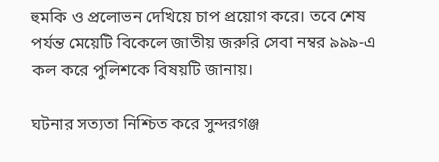হুমকি ও প্রলোভন দেখিয়ে চাপ প্রয়োগ করে। তবে শেষ পর্যন্ত মেয়েটি বিকেলে জাতীয় জরুরি সেবা নম্বর ৯৯৯-এ কল করে পুলিশকে বিষয়টি জানায়।

ঘটনার সত্যতা নিশ্চিত করে সুন্দরগঞ্জ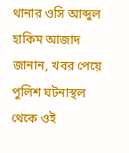থানার ওসি আব্দুল হাকিম আজাদ জানান, খবর পেয়ে পুলিশ ঘটনাস্থল থেকে ওই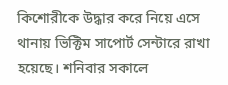কিশোরীকে উদ্ধার করে নিয়ে এসে থানায় ভিক্টিম সাপোর্ট সেন্টারে রাখা হয়েছে। শনিবার সকালে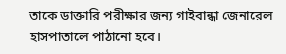তাকে ডাক্তারি পরীক্ষার জন্য গাইবান্ধা জেনারেল হাসপাতালে পাঠানো হবে।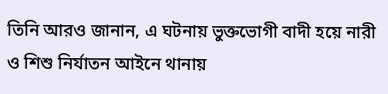তিনি আরও জানান, এ ঘটনায় ভুক্তভোগী বাদী হয়ে নারী ও শিশু নির্যাতন আইনে থানায়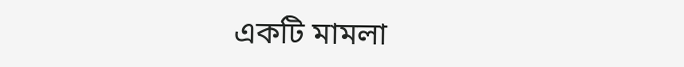একটি মামলা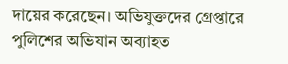দায়ের করেছেন। অভিযুক্তদের গ্রেপ্তারে পুলিশের অভিযান অব্যাহত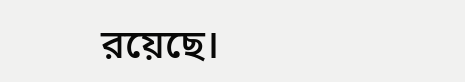রয়েছে।